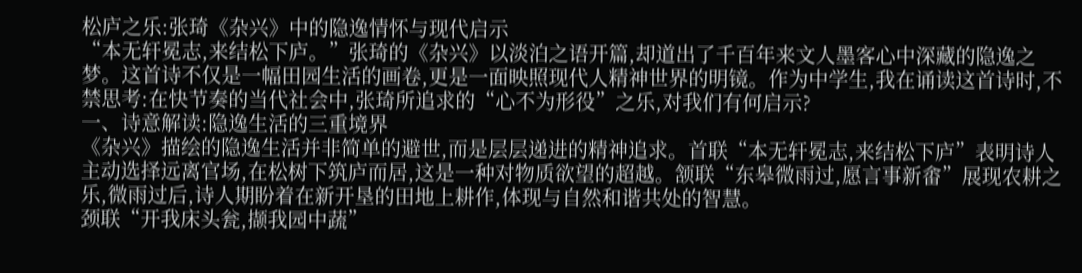松庐之乐:张琦《杂兴》中的隐逸情怀与现代启示
“本无轩冕志,来结松下庐。”张琦的《杂兴》以淡泊之语开篇,却道出了千百年来文人墨客心中深藏的隐逸之梦。这首诗不仅是一幅田园生活的画卷,更是一面映照现代人精神世界的明镜。作为中学生,我在诵读这首诗时,不禁思考:在快节奏的当代社会中,张琦所追求的“心不为形役”之乐,对我们有何启示?
一、诗意解读:隐逸生活的三重境界
《杂兴》描绘的隐逸生活并非简单的避世,而是层层递进的精神追求。首联“本无轩冕志,来结松下庐”表明诗人主动选择远离官场,在松树下筑庐而居,这是一种对物质欲望的超越。颔联“东皋微雨过,愿言事新畬”展现农耕之乐,微雨过后,诗人期盼着在新开垦的田地上耕作,体现与自然和谐共处的智慧。
颈联“开我床头瓮,撷我园中蔬”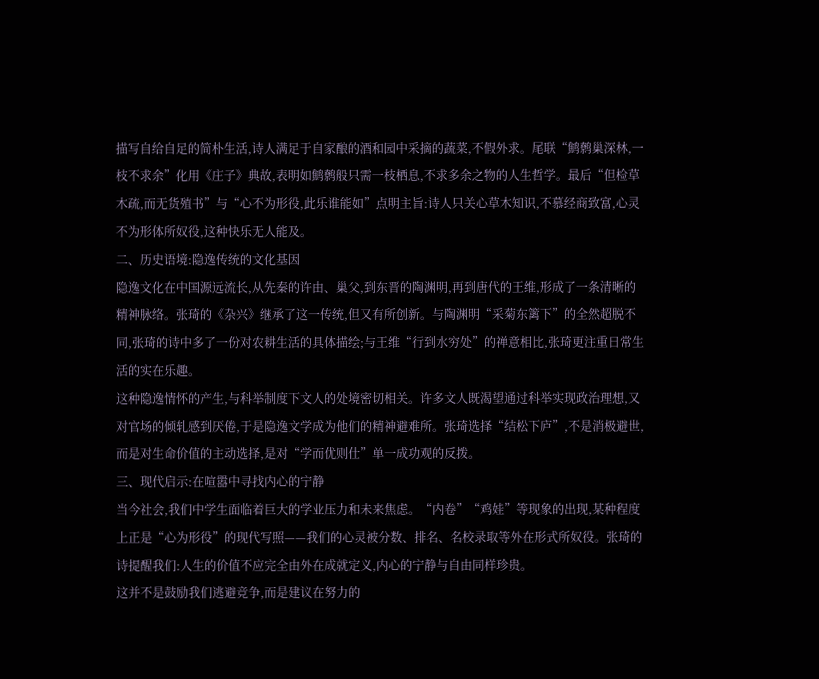描写自给自足的简朴生活,诗人满足于自家酿的酒和园中采摘的蔬菜,不假外求。尾联“鹪鹩巢深林,一枝不求余”化用《庄子》典故,表明如鹪鹩般只需一枝栖息,不求多余之物的人生哲学。最后“但检草木疏,而无货殖书”与“心不为形役,此乐谁能如”点明主旨:诗人只关心草木知识,不慕经商致富,心灵不为形体所奴役,这种快乐无人能及。
二、历史语境:隐逸传统的文化基因
隐逸文化在中国源远流长,从先秦的许由、巢父,到东晋的陶渊明,再到唐代的王维,形成了一条清晰的精神脉络。张琦的《杂兴》继承了这一传统,但又有所创新。与陶渊明“采菊东篱下”的全然超脱不同,张琦的诗中多了一份对农耕生活的具体描绘;与王维“行到水穷处”的禅意相比,张琦更注重日常生活的实在乐趣。
这种隐逸情怀的产生,与科举制度下文人的处境密切相关。许多文人既渴望通过科举实现政治理想,又对官场的倾轧感到厌倦,于是隐逸文学成为他们的精神避难所。张琦选择“结松下庐”,不是消极避世,而是对生命价值的主动选择,是对“学而优则仕”单一成功观的反拨。
三、现代启示:在喧嚣中寻找内心的宁静
当今社会,我们中学生面临着巨大的学业压力和未来焦虑。“内卷”“鸡娃”等现象的出现,某种程度上正是“心为形役”的现代写照——我们的心灵被分数、排名、名校录取等外在形式所奴役。张琦的诗提醒我们:人生的价值不应完全由外在成就定义,内心的宁静与自由同样珍贵。
这并不是鼓励我们逃避竞争,而是建议在努力的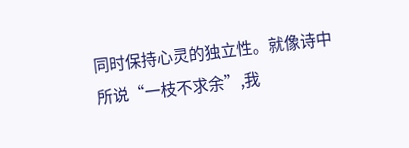同时保持心灵的独立性。就像诗中所说“一枝不求余”,我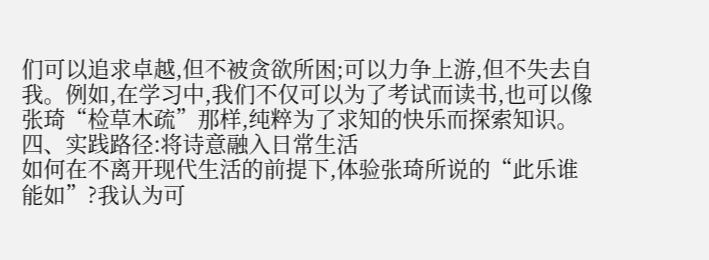们可以追求卓越,但不被贪欲所困;可以力争上游,但不失去自我。例如,在学习中,我们不仅可以为了考试而读书,也可以像张琦“检草木疏”那样,纯粹为了求知的快乐而探索知识。
四、实践路径:将诗意融入日常生活
如何在不离开现代生活的前提下,体验张琦所说的“此乐谁能如”?我认为可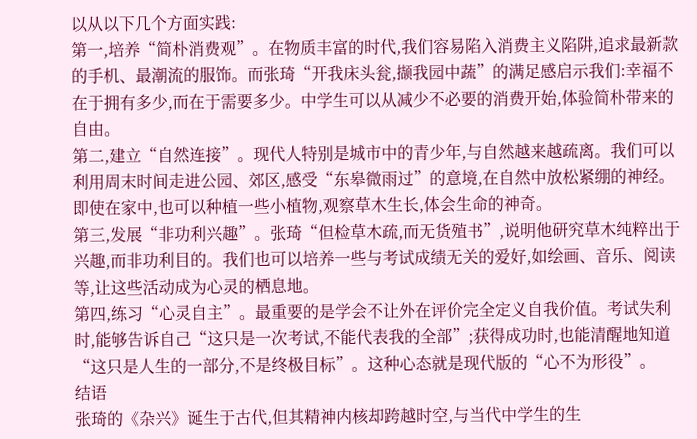以从以下几个方面实践:
第一,培养“简朴消费观”。在物质丰富的时代,我们容易陷入消费主义陷阱,追求最新款的手机、最潮流的服饰。而张琦“开我床头瓮,撷我园中蔬”的满足感启示我们:幸福不在于拥有多少,而在于需要多少。中学生可以从减少不必要的消费开始,体验简朴带来的自由。
第二,建立“自然连接”。现代人特别是城市中的青少年,与自然越来越疏离。我们可以利用周末时间走进公园、郊区,感受“东皋微雨过”的意境,在自然中放松紧绷的神经。即使在家中,也可以种植一些小植物,观察草木生长,体会生命的神奇。
第三,发展“非功利兴趣”。张琦“但检草木疏,而无货殖书”,说明他研究草木纯粹出于兴趣,而非功利目的。我们也可以培养一些与考试成绩无关的爱好,如绘画、音乐、阅读等,让这些活动成为心灵的栖息地。
第四,练习“心灵自主”。最重要的是学会不让外在评价完全定义自我价值。考试失利时,能够告诉自己“这只是一次考试,不能代表我的全部”;获得成功时,也能清醒地知道“这只是人生的一部分,不是终极目标”。这种心态就是现代版的“心不为形役”。
结语
张琦的《杂兴》诞生于古代,但其精神内核却跨越时空,与当代中学生的生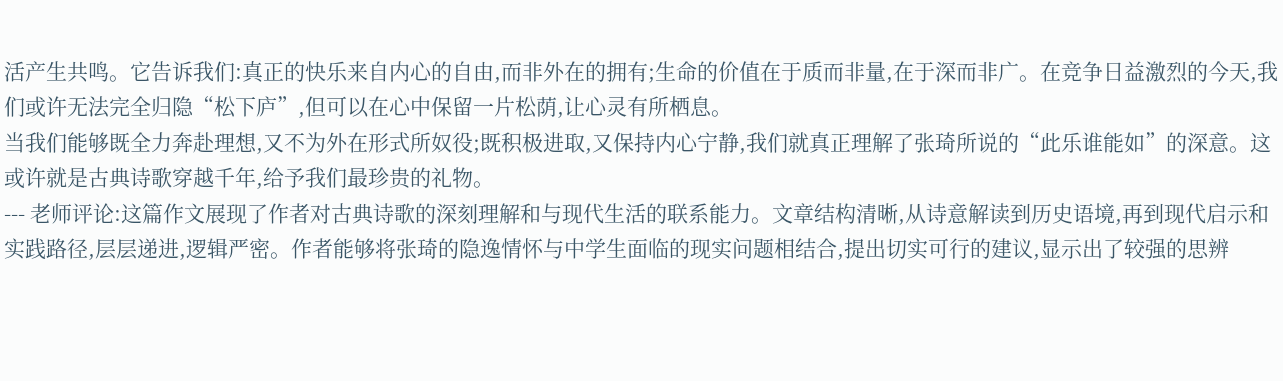活产生共鸣。它告诉我们:真正的快乐来自内心的自由,而非外在的拥有;生命的价值在于质而非量,在于深而非广。在竞争日益激烈的今天,我们或许无法完全归隐“松下庐”,但可以在心中保留一片松荫,让心灵有所栖息。
当我们能够既全力奔赴理想,又不为外在形式所奴役;既积极进取,又保持内心宁静,我们就真正理解了张琦所说的“此乐谁能如”的深意。这或许就是古典诗歌穿越千年,给予我们最珍贵的礼物。
--- 老师评论:这篇作文展现了作者对古典诗歌的深刻理解和与现代生活的联系能力。文章结构清晰,从诗意解读到历史语境,再到现代启示和实践路径,层层递进,逻辑严密。作者能够将张琦的隐逸情怀与中学生面临的现实问题相结合,提出切实可行的建议,显示出了较强的思辨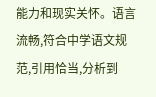能力和现实关怀。语言流畅,符合中学语文规范,引用恰当,分析到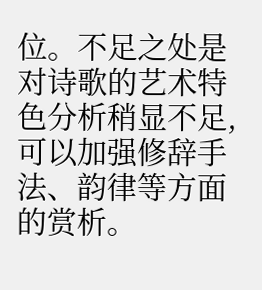位。不足之处是对诗歌的艺术特色分析稍显不足,可以加强修辞手法、韵律等方面的赏析。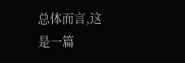总体而言,这是一篇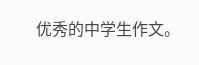优秀的中学生作文。